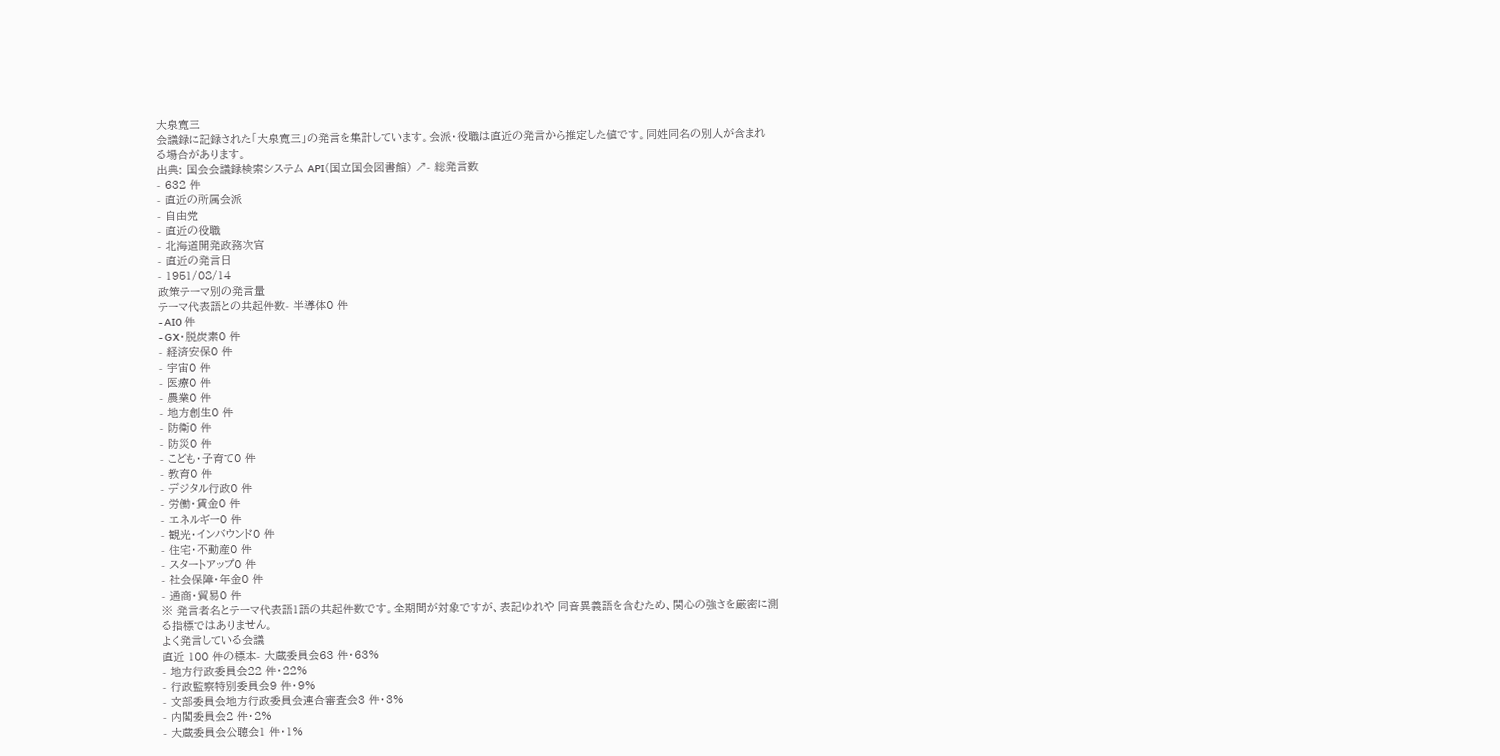大泉寛三
会議録に記録された「大泉寛三」の発言を集計しています。会派・役職は直近の発言から推定した値です。同姓同名の別人が含まれる場合があります。
出典: 国会会議録検索システム API(国立国会図書館) ↗- 総発言数
- 632 件
- 直近の所属会派
- 自由党
- 直近の役職
- 北海道開発政務次官
- 直近の発言日
- 1951/08/14
政策テーマ別の発言量
テーマ代表語との共起件数- 半導体0 件
- AI0 件
- GX・脱炭素0 件
- 経済安保0 件
- 宇宙0 件
- 医療0 件
- 農業0 件
- 地方創生0 件
- 防衛0 件
- 防災0 件
- こども・子育て0 件
- 教育0 件
- デジタル行政0 件
- 労働・賃金0 件
- エネルギー0 件
- 観光・インバウンド0 件
- 住宅・不動産0 件
- スタートアップ0 件
- 社会保障・年金0 件
- 通商・貿易0 件
※ 発言者名とテーマ代表語1語の共起件数です。全期間が対象ですが、表記ゆれや 同音異義語を含むため、関心の強さを厳密に測る指標ではありません。
よく発言している会議
直近 100 件の標本- 大蔵委員会63 件・63%
- 地方行政委員会22 件・22%
- 行政監察特別委員会9 件・9%
- 文部委員会地方行政委員会連合審査会3 件・3%
- 内閣委員会2 件・2%
- 大蔵委員会公聴会1 件・1%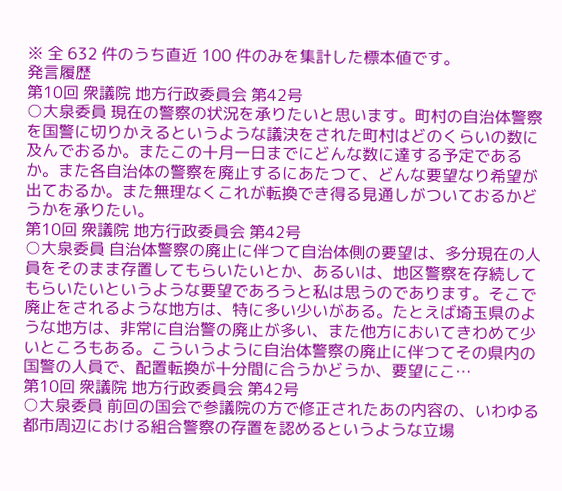※ 全 632 件のうち直近 100 件のみを集計した標本値です。
発言履歴
第10回 衆議院 地方行政委員会 第42号
○大泉委員 現在の警察の状況を承りたいと思います。町村の自治体警察を国警に切りかえるというような議決をされた町村はどのくらいの数に及んでおるか。またこの十月一日までにどんな数に達する予定であるか。また各自治体の警察を廃止するにあたつて、どんな要望なり希望が出ておるか。また無理なくこれが転換でき得る見通しがついておるかどうかを承りたい。
第10回 衆議院 地方行政委員会 第42号
○大泉委員 自治体警察の廃止に伴つて自治体側の要望は、多分現在の人員をそのまま存置してもらいたいとか、あるいは、地区警察を存続してもらいたいというような要望であろうと私は思うのであります。そこで廃止をされるような地方は、特に多い少いがある。たとえば埼玉県のような地方は、非常に自治警の廃止が多い、また他方においてきわめて少いところもある。こういうように自治体警察の廃止に伴つてその県内の国警の人員で、配置転換が十分間に合うかどうか、要望にこ…
第10回 衆議院 地方行政委員会 第42号
○大泉委員 前回の国会で参議院の方で修正されたあの内容の、いわゆる都市周辺における組合警察の存置を認めるというような立場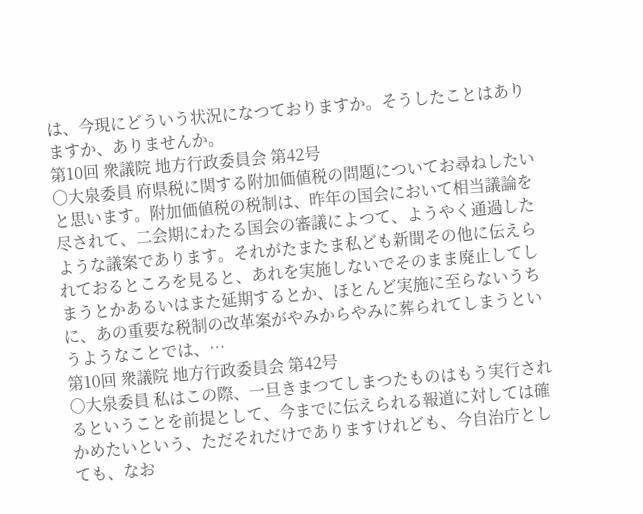は、今現にどういう状況になつておりますか。そうしたことはありますか、ありませんか。
第10回 衆議院 地方行政委員会 第42号
○大泉委員 府県税に関する附加価値税の問題についてお尋ねしたいと思います。附加価値税の税制は、昨年の国会において相当議論を尽されて、二会期にわたる国会の審議によつて、ようやく通過したような議案であります。それがたまたま私ども新聞その他に伝えられておるところを見ると、あれを実施しないでそのまま廃止してしまうとかあるいはまた延期するとか、ほとんど実施に至らないうちに、あの重要な税制の改革案がやみからやみに葬られてしまうというようなことでは、…
第10回 衆議院 地方行政委員会 第42号
○大泉委員 私はこの際、一旦きまつてしまつたものはもう実行されるということを前提として、今までに伝えられる報道に対しては確かめたいという、ただそれだけでありますけれども、今自治庁としても、なお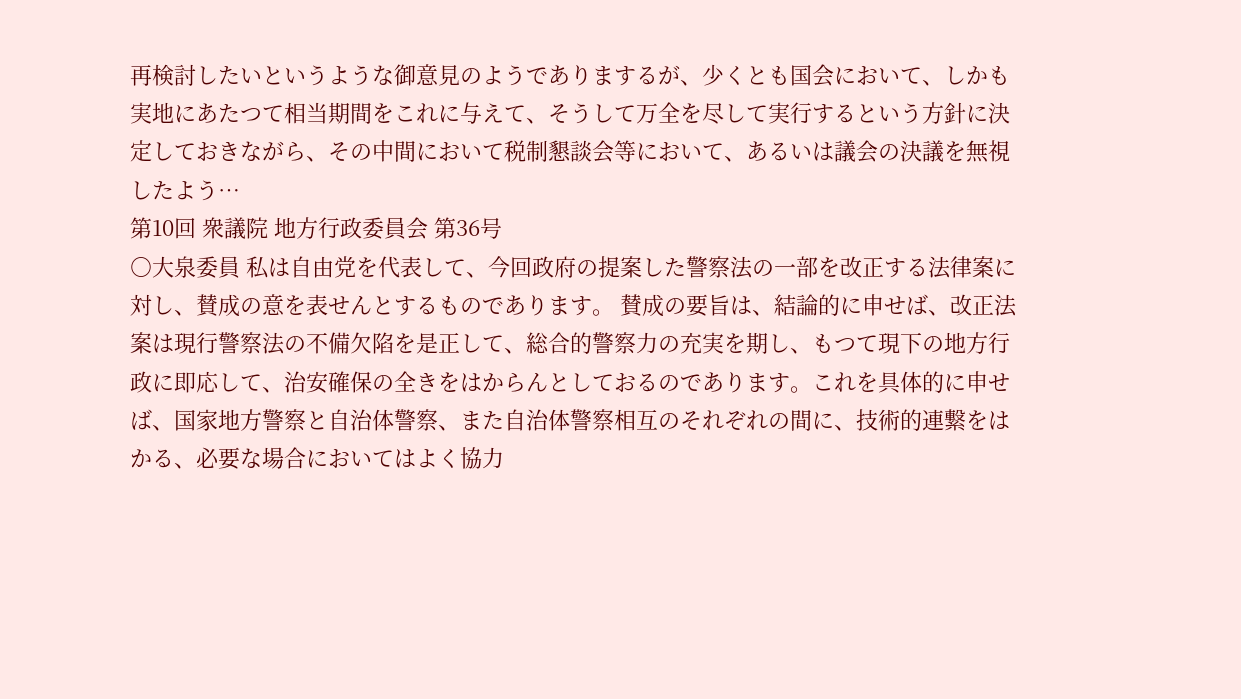再検討したいというような御意見のようでありまするが、少くとも国会において、しかも実地にあたつて相当期間をこれに与えて、そうして万全を尽して実行するという方針に決定しておきながら、その中間において税制懇談会等において、あるいは議会の決議を無視したよう…
第10回 衆議院 地方行政委員会 第36号
○大泉委員 私は自由党を代表して、今回政府の提案した警察法の一部を改正する法律案に対し、賛成の意を表せんとするものであります。 賛成の要旨は、結論的に申せば、改正法案は現行警察法の不備欠陷を是正して、総合的警察力の充実を期し、もつて現下の地方行政に即応して、治安確保の全きをはからんとしておるのであります。これを具体的に申せば、国家地方警察と自治体警察、また自治体警察相互のそれぞれの間に、技術的連繋をはかる、必要な場合においてはよく協力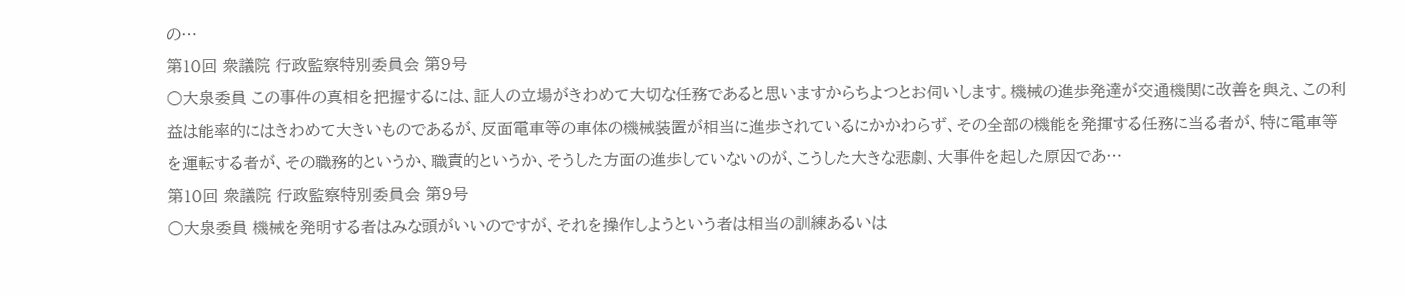の…
第10回 衆議院 行政監察特別委員会 第9号
○大泉委員 この事件の真相を把握するには、証人の立場がきわめて大切な任務であると思いますからちよつとお伺いします。機械の進歩発達が交通機関に改善を與え、この利益は能率的にはきわめて大きいものであるが、反面電車等の車体の機械装置が相当に進歩されているにかかわらず、その全部の機能を発揮する任務に当る者が、特に電車等を運転する者が、その職務的というか、職責的というか、そうした方面の進歩していないのが、こうした大きな悲劇、大事件を起した原因であ…
第10回 衆議院 行政監察特別委員会 第9号
○大泉委員 機械を発明する者はみな頭がいいのですが、それを操作しようという者は相当の訓練あるいは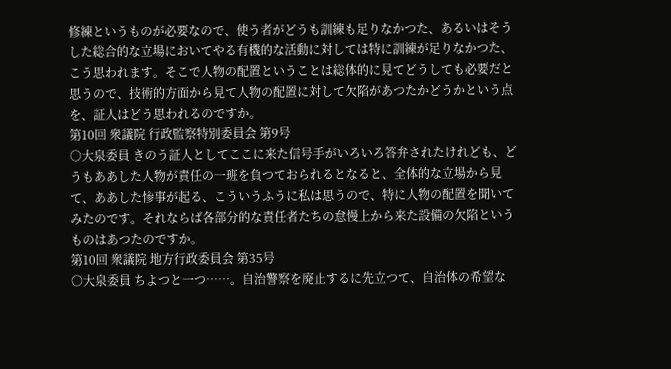修練というものが必要なので、使う者がどうも訓練も足りなかつた、あるいはそうした総合的な立場においてやる有機的な活動に対しては特に訓練が足りなかつた、こう思われます。そこで人物の配置ということは総体的に見てどうしても必要だと思うので、技術的方面から見て人物の配置に対して欠陷があつたかどうかという点を、証人はどう思われるのですか。
第10回 衆議院 行政監察特別委員会 第9号
○大泉委員 きのう証人としてここに来た信号手がいろいろ答弁されたけれども、どうもああした人物が責任の一班を負つておられるとなると、全体的な立場から見て、ああした惨事が起る、こういうふうに私は思うので、特に人物の配置を聞いてみたのです。それならば各部分的な責任者たちの怠慢上から来た設備の欠陷というものはあつたのですか。
第10回 衆議院 地方行政委員会 第35号
○大泉委員 ちよつと一つ……。自治警察を廃止するに先立つて、自治体の希望な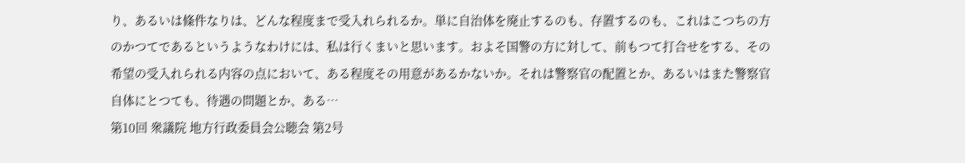り、あるいは條件なりは、どんな程度まで受入れられるか。単に自治体を廃止するのも、存置するのも、これはこつちの方のかつてであるというようなわけには、私は行くまいと思います。およそ国警の方に対して、前もつて打合せをする、その希望の受入れられる内容の点において、ある程度その用意があるかないか。それは警察官の配置とか、あるいはまた警察官自体にとつても、待遇の問題とか、ある…
第10回 衆議院 地方行政委員会公聴会 第2号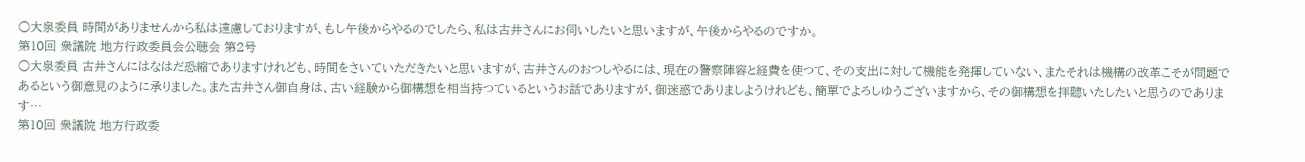○大泉委員 時間がありませんから私は遠慮しておりますが、もし午後からやるのでしたら、私は古井さんにお伺いしたいと思いますが、午後からやるのですか。
第10回 衆議院 地方行政委員会公聴会 第2号
○大泉委員 古井さんにはなはだ恐縮でありますけれども、時間をさいていただきたいと思いますが、古井さんのおつしやるには、現在の警察陣容と経費を使つて、その支出に対して機能を発揮していない、またそれは機構の改革こそが問題であるという御意見のように承りました。また古井さん御自身は、古い経験から御構想を相当持つているというお話でありますが、御迷惑でありましようけれども、簡單でよろしゆうございますから、その御構想を拝聽いたしたいと思うのであります…
第10回 衆議院 地方行政委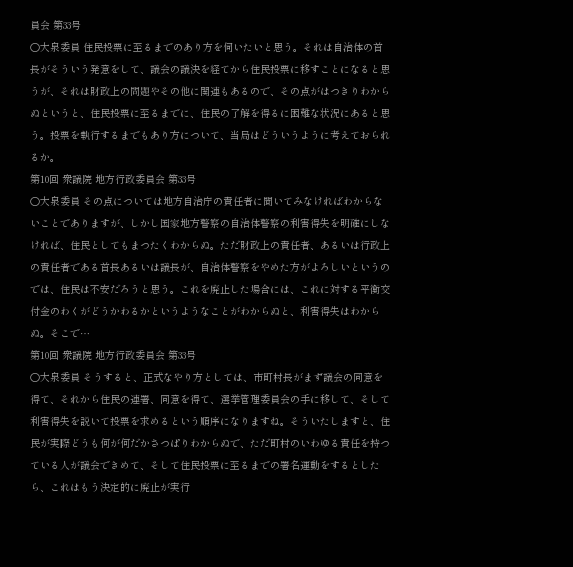員会 第33号
○大泉委員 住民投票に至るまでのあり方を伺いたいと思う。それは自治体の首長がそういう発意をして、議会の議決を経てから住民投票に移すことになると思うが、それは財政上の問題やその他に関連もあるので、その点がはつきりわからぬというと、住民投票に至るまでに、住民の了解を得るに困難な状況にあると思う。投票を執行するまでもあり方について、当局はどういうように考えておられるか。
第10回 衆議院 地方行政委員会 第33号
○大泉委員 その点については地方自治庁の責任者に聞いてみなければわからないことでありますが、しかし国家地方警察の自治体警察の利害得失を明確にしなければ、住民としてもまつたくわからぬ。ただ財政上の責任者、あるいは行政上の責任者である首長あるいは議長が、自治体警察をやめた方がよろしいというのでは、住民は不安だろうと思う。これを廃止した場合には、これに対する平衡交付金のわくがどうかわるかというようなことがわからぬと、利害得失はわからぬ。そこで…
第10回 衆議院 地方行政委員会 第33号
○大泉委員 そうすると、正式なやり方としては、市町村長がまず議会の同意を得て、それから住民の連署、同意を得て、選挙管理委員会の手に移して、そして利害得失を説いて投票を求めるという順序になりますね。そういたしますと、住民が実際どうも何が何だかさつぱりわからぬで、ただ町村のいわゆる責任を持つている人が議会できめて、そして住民投票に至るまでの署名運動をするとしたら、これはもう決定的に廃止が実行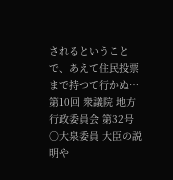されるということで、あえて住民投票まで持つて行かぬ…
第10回 衆議院 地方行政委員会 第32号
○大泉委員 大臣の説明や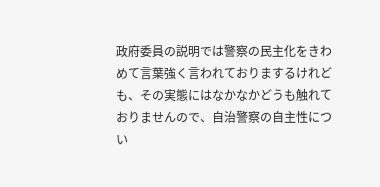政府委員の説明では警察の民主化をきわめて言葉強く言われておりまするけれども、その実態にはなかなかどうも触れておりませんので、自治警察の自主性につい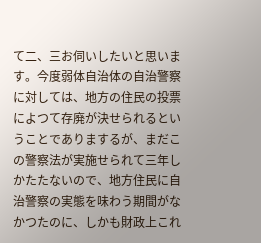て二、三お伺いしたいと思います。今度弱体自治体の自治警察に対しては、地方の住民の投票によつて存廃が決せられるということでありまするが、まだこの警察法が実施せられて三年しかたたないので、地方住民に自治警察の実態を味わう期間がなかつたのに、しかも財政上これ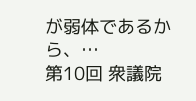が弱体であるから、…
第10回 衆議院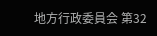地方行政委員会 第32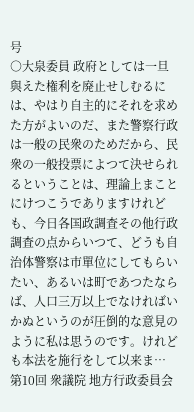号
○大泉委員 政府としては一旦與えた権利を廃止せしむるには、やはり自主的にそれを求めた方がよいのだ、また警察行政は一般の民衆のためだから、民衆の一般投票によつて決せられるということは、理論上まことにけつこうでありますけれども、今日各国政調査その他行政調査の点からいつて、どうも自治体警察は市單位にしてもらいたい、あるいは町であつたならば、人口三万以上でなければいかぬというのが圧倒的な意見のように私は思うのです。けれども本法を施行をして以来ま…
第10回 衆議院 地方行政委員会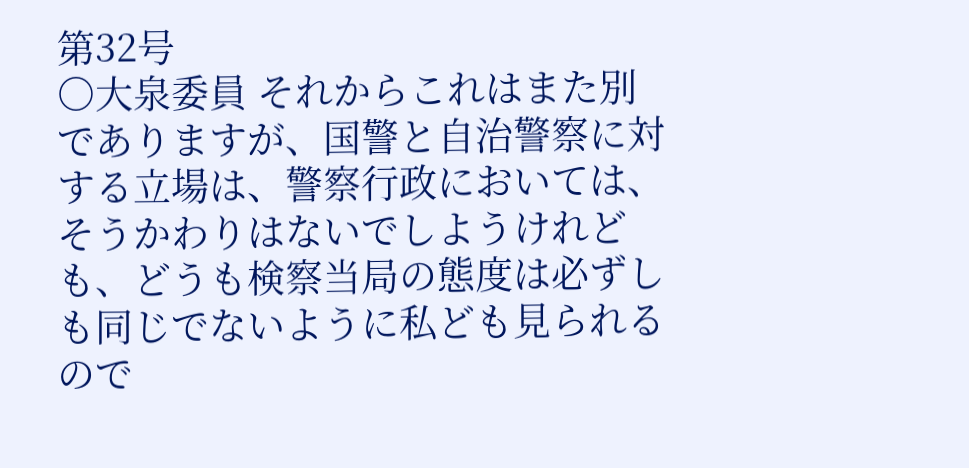第32号
○大泉委員 それからこれはまた別でありますが、国警と自治警察に対する立場は、警察行政においては、そうかわりはないでしようけれども、どうも検察当局の態度は必ずしも同じでないように私ども見られるので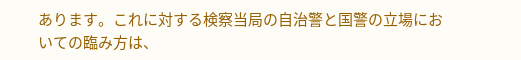あります。これに対する検察当局の自治警と国警の立場においての臨み方は、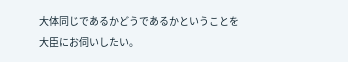大体同じであるかどうであるかということを大臣にお伺いしたい。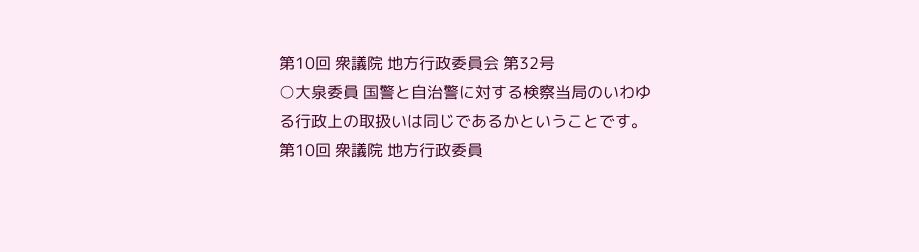第10回 衆議院 地方行政委員会 第32号
○大泉委員 国警と自治警に対する検察当局のいわゆる行政上の取扱いは同じであるかということです。
第10回 衆議院 地方行政委員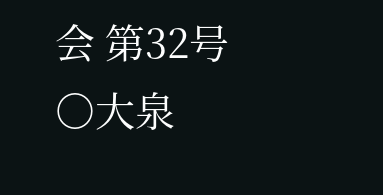会 第32号
○大泉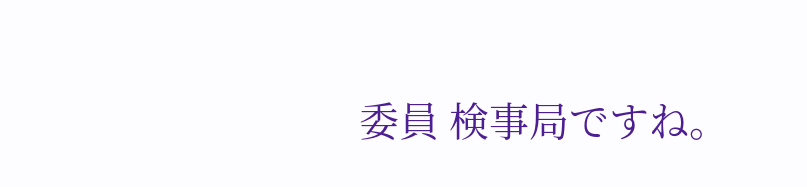委員 検事局ですね。